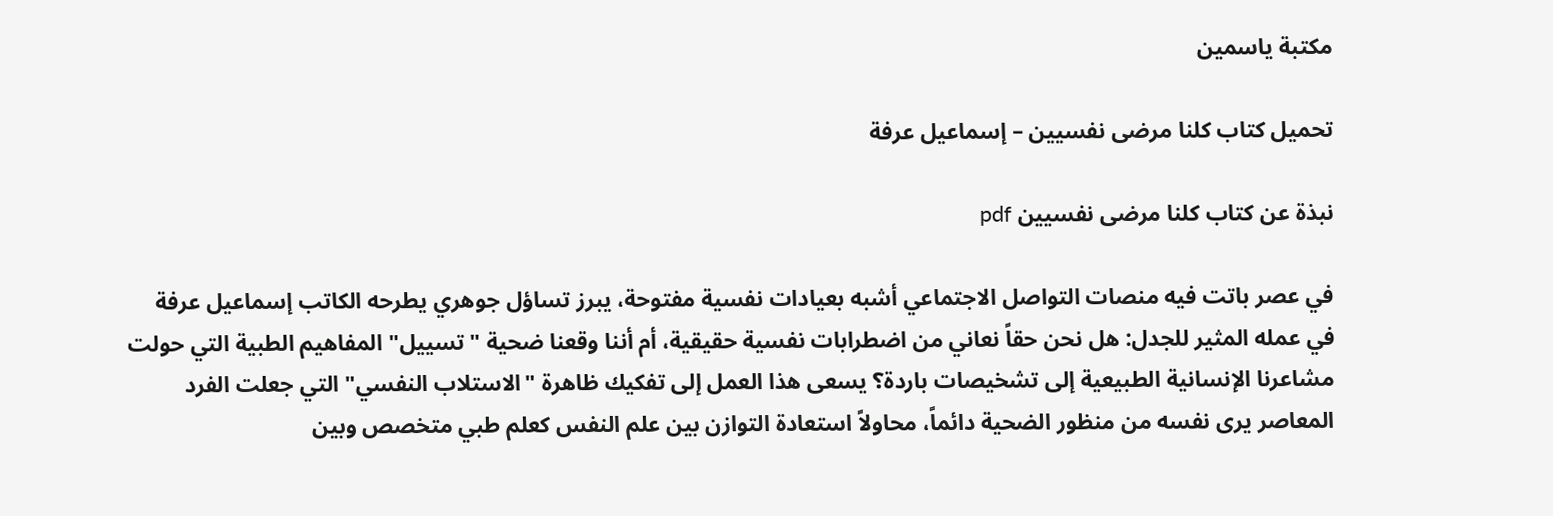مكتبة ياسمين

تحميل كتاب كلنا مرضى نفسيين – إسماعيل عرفة

نبذة عن كتاب كلنا مرضى نفسيين pdf

في عصر باتت فيه منصات التواصل الاجتماعي أشبه بعيادات نفسية مفتوحة، يبرز تساؤل جوهري يطرحه الكاتب إسماعيل عرفة في عمله المثير للجدل: هل نحن حقاً نعاني من اضطرابات نفسية حقيقية، أم أننا وقعنا ضحية "تسييل" المفاهيم الطبية التي حولت مشاعرنا الإنسانية الطبيعية إلى تشخيصات باردة؟ يسعى هذا العمل إلى تفكيك ظاهرة "الاستلاب النفسي" التي جعلت الفرد المعاصر يرى نفسه من منظور الضحية دائماً، محاولاً استعادة التوازن بين علم النفس كعلم طبي متخصص وبين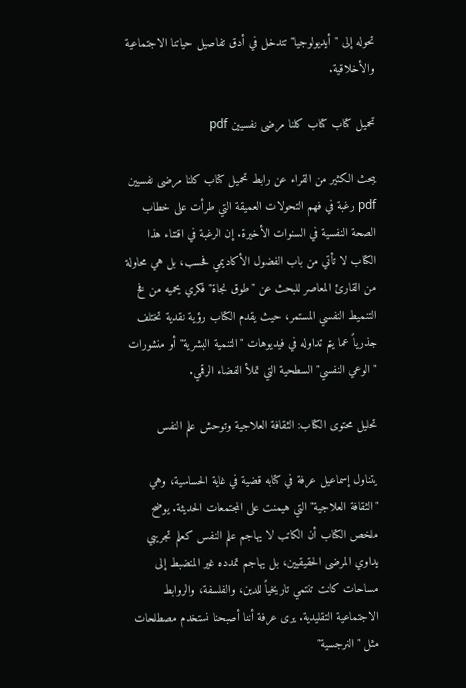تحوله إلى "أيديولوجيا" تتدخل في أدق تفاصيل حياتنا الاجتماعية والأخلاقية.

تحميل كتاب كتاب كلنا مرضى نفسيين pdf

يبحث الكثير من القراء عن رابط تحميل كتاب كلنا مرضى نفسيين pdf رغبة في فهم التحولات العميقة التي طرأت على خطاب الصحة النفسية في السنوات الأخيرة. إن الرغبة في اقتناء هذا الكتاب لا تأتي من باب الفضول الأكاديمي فحسب، بل هي محاولة من القارئ المعاصر للبحث عن "طوق نجاة" فكري يحميه من فخ التنميط النفسي المستمر، حيث يقدم الكتاب رؤية نقدية تختلف جذرياً عما يتم تداوله في فيديوهات "التنمية البشرية" أو منشورات "الوعي النفسي" السطحية التي تملأ الفضاء الرقمي.

تحليل محتوى الكتاب: الثقافة العلاجية وتوحش علم النفس

يتناول إسماعيل عرفة في كتابه قضية في غاية الحساسية، وهي "الثقافة العلاجية" التي هيمنت على المجتمعات الحديثة. يوضح ملخص الكتاب أن الكاتب لا يهاجم علم النفس كعلم تجريبي يداوي المرضى الحقيقيين، بل يهاجم تمدده غير المنضبط إلى مساحات كانت تنتمي تاريخياً للدين، والفلسفة، والروابط الاجتماعية التقليدية. يرى عرفة أننا أصبحنا نستخدم مصطلحات مثل "النرجسية"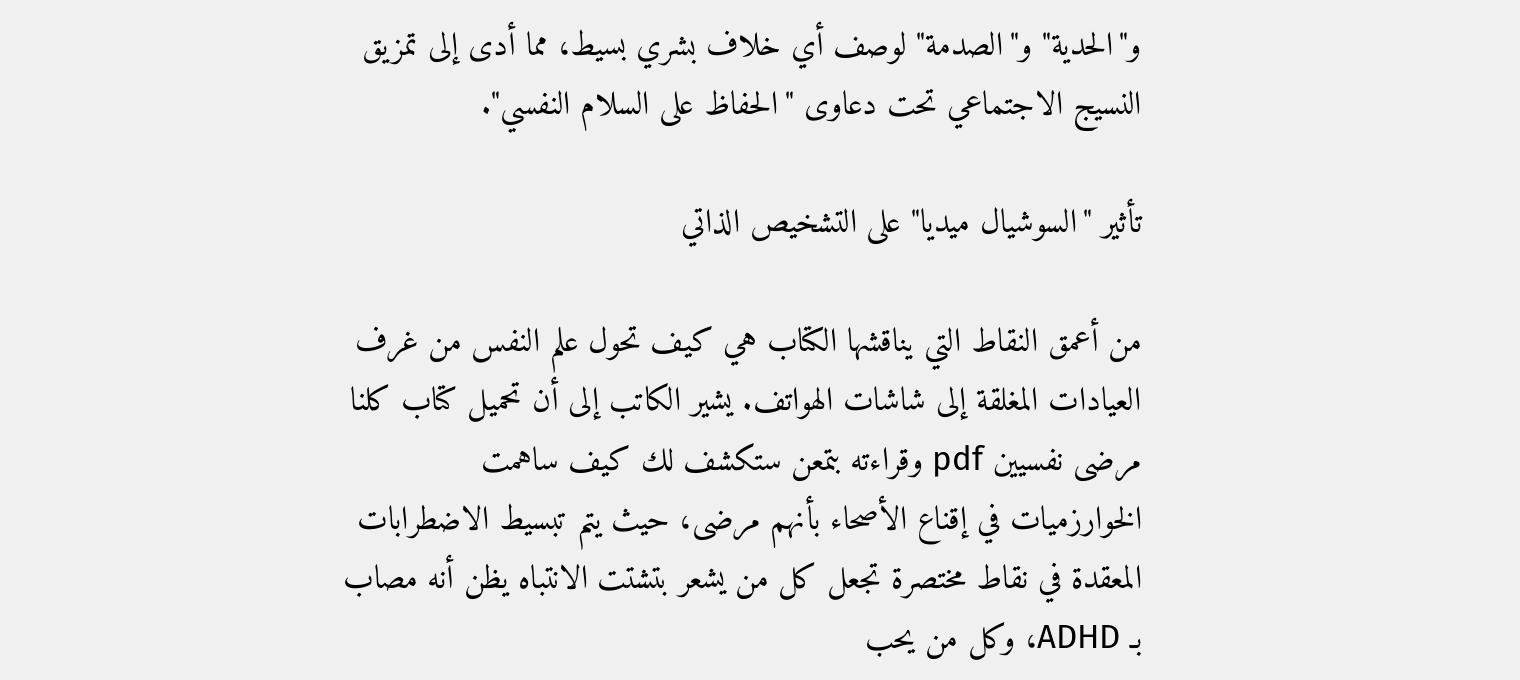و"الحدية" و"الصدمة" لوصف أي خلاف بشري بسيط، مما أدى إلى تمزيق النسيج الاجتماعي تحت دعاوى "الحفاظ على السلام النفسي".

تأثير "السوشيال ميديا" على التشخيص الذاتي

من أعمق النقاط التي يناقشها الكتاب هي كيف تحول علم النفس من غرف العيادات المغلقة إلى شاشات الهواتف. يشير الكاتب إلى أن تحميل كتاب كلنا مرضى نفسيين pdf وقراءته بتمعن ستكشف لك كيف ساهمت الخوارزميات في إقناع الأصحاء بأنهم مرضى، حيث يتم تبسيط الاضطرابات المعقدة في نقاط مختصرة تجعل كل من يشعر بتشتت الانتباه يظن أنه مصاب بـ ADHD، وكل من يحب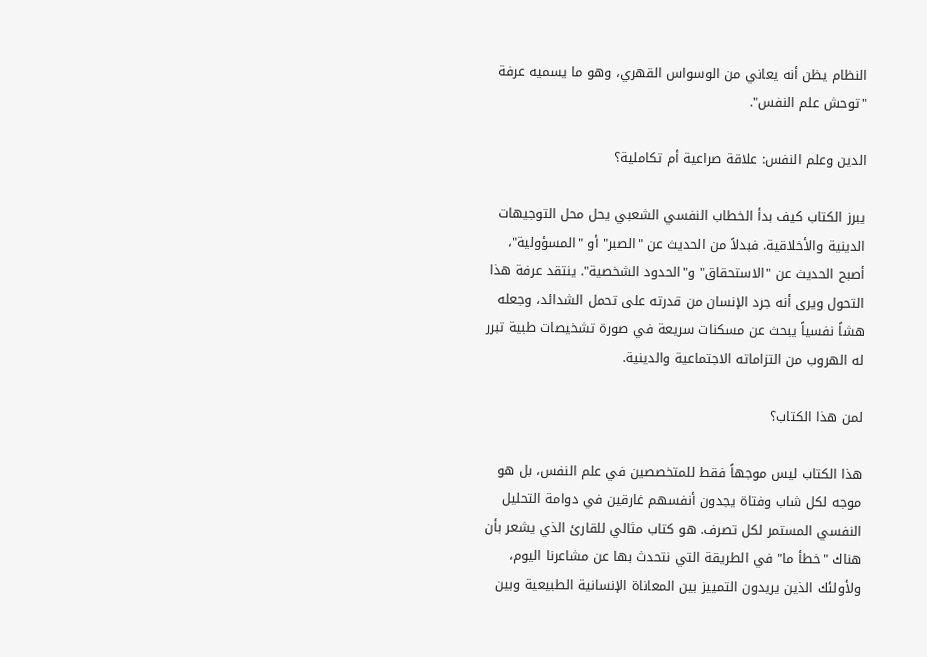النظام يظن أنه يعاني من الوسواس القهري، وهو ما يسميه عرفة "توحش علم النفس".

الدين وعلم النفس: علاقة صراعية أم تكاملية؟

يبرز الكتاب كيف بدأ الخطاب النفسي الشعبي يحل محل التوجيهات الدينية والأخلاقية. فبدلاً من الحديث عن "الصبر" أو "المسؤولية"، أصبح الحديث عن "الاستحقاق" و"الحدود الشخصية". ينتقد عرفة هذا التحول ويرى أنه جرد الإنسان من قدرته على تحمل الشدائد، وجعله هشاً نفسياً يبحث عن مسكنات سريعة في صورة تشخيصات طبية تبرر له الهروب من التزاماته الاجتماعية والدينية.

لمن هذا الكتاب؟

هذا الكتاب ليس موجهاً فقط للمتخصصين في علم النفس، بل هو موجه لكل شاب وفتاة يجدون أنفسهم غارقين في دوامة التحليل النفسي المستمر لكل تصرف. هو كتاب مثالي للقارئ الذي يشعر بأن هناك "خطأ ما" في الطريقة التي نتحدث بها عن مشاعرنا اليوم، ولأولئك الذين يريدون التمييز بين المعاناة الإنسانية الطبيعية وبين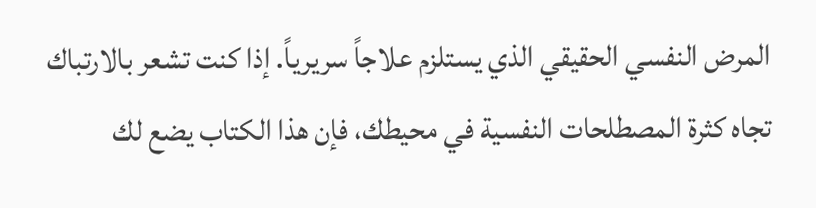المرض النفسي الحقيقي الذي يستلزم علاجاً سريرياً. إذا كنت تشعر بالارتباك تجاه كثرة المصطلحات النفسية في محيطك، فإن هذا الكتاب يضع لك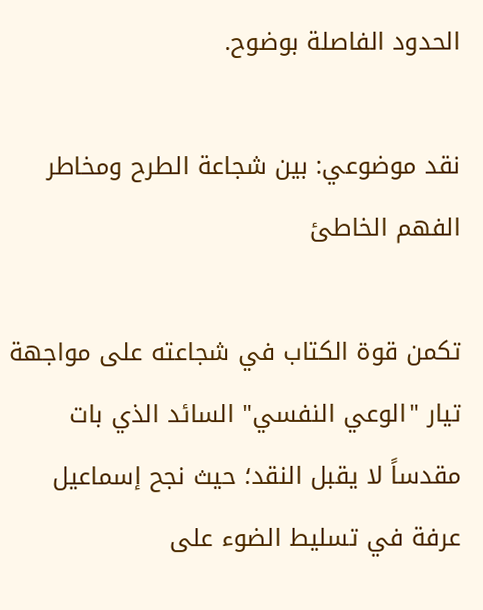الحدود الفاصلة بوضوح.

نقد موضوعي: بين شجاعة الطرح ومخاطر الفهم الخاطئ

تكمن قوة الكتاب في شجاعته على مواجهة تيار "الوعي النفسي" السائد الذي بات مقدساً لا يقبل النقد؛ حيث نجح إسماعيل عرفة في تسليط الضوء على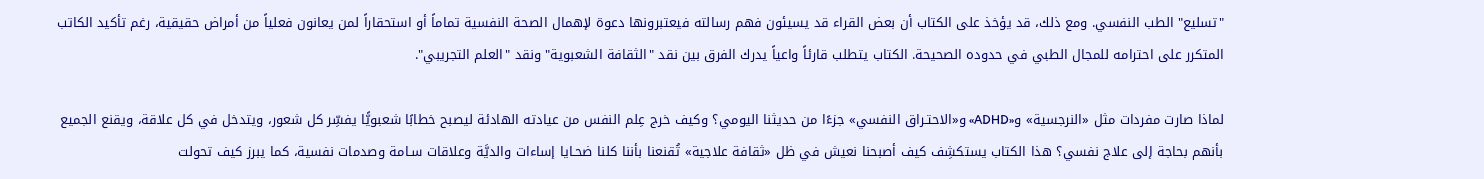"تسليع" الطب النفسي. ومع ذلك، قد يؤخذ على الكتاب أن بعض القراء قد يسيئون فهم رسالته فيعتبرونها دعوة لإهمال الصحة النفسية تماماً أو استحقاراً لمن يعانون فعلياً من أمراض حقيقية، رغم تأكيد الكاتب المتكرر على احترامه للمجال الطبي في حدوده الصحيحة. الكتاب يتطلب قارئاً واعياً يدرك الفرق بين نقد "الثقافة الشعبوية" ونقد "العلم التجريبي".

لماذا صارت مفردات مثل «النرجسية» و«ADHD» و«الاحتـراق النفسي» جزءًا من حديثنا اليومي؟ وكيف خرج عِلم النفس من عيادته الهادئة ليصبح خطابًا شعبويًّا يفسِّر كل شعور، ويتدخل في كل علاقة، ويقنع الجميع بأنهم بحاجة إلى علاج نفسي؟ هذا الكتاب يستكشِف كيف أصبحنا نعيش في ظل «ثقافة علاجية» تُقنعنا بأننا كلنا ضحـايا إساءات والديَّة وعلاقات سـامة وصدمات نفسية، كما يبرز كيف تحولت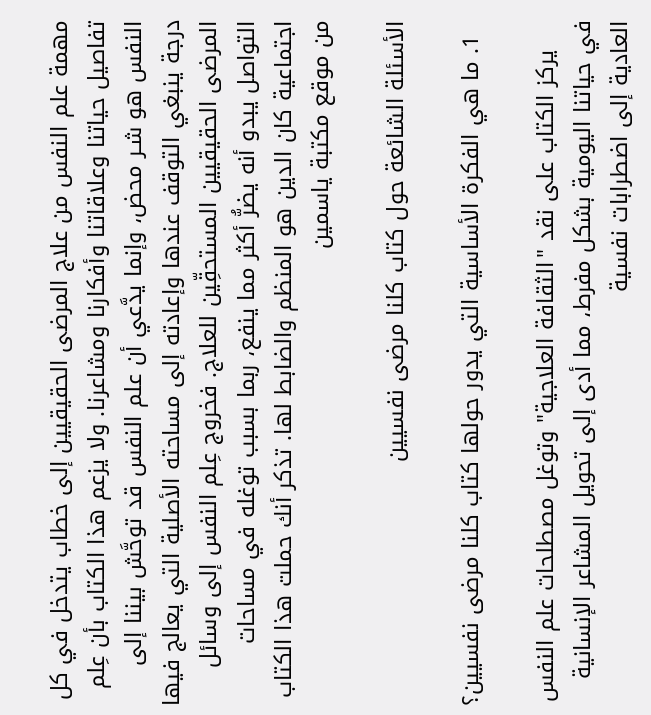مهمة علم النفس من علاج المرضى الحقيقيين إلى خطاب يتدخل في كل تفاصيل حياتنا وعلاقاتنا وأفكارنا ومشاعرنا. ولا يزعم هذا الكتاب بأن عِلم النفس هو شـر محض، وإنما يدَّعي أن علم النفس قد توحَّش بيننا إلى درجة ينبغي التوقف عندها وإعادته إلى مساحته الأصلية التي يعالج فيها المرضى الحقيقيين المستحقِّين للعلاج. فخروج عِلم النفس إلى وسائل التواصل يبدو أنه يضرُّ أكثر مما ينفع، ربما بسبب توغله في مساحات اجتماعية كان الدين هو المنظم والضابط لها. تذكر أنك حملت هذا الكتاب من موقع مكتبة ياسمين

الأسئلة الشائعة حول كتاب كلنا مرضى نفسيين

  1. ما هي الفكرة الأساسية التي يدور حولها كتاب كلنا مرضى نفسيين؟

    يركز الكتاب على نقد "الثقافة العلاجية" وتوغل مصطلحات علم النفس في حياتنا اليومية بشكل مفرط، مما أدى إلى تحويل المشاعر الإنسانية العادية إلى اضطرابات نفسية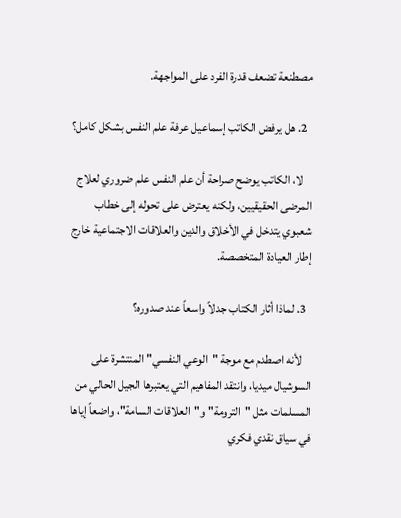مصطنعة تضعف قدرة الفرد على المواجهة.

  2. هل يرفض الكاتب إسماعيل عرفة علم النفس بشكل كامل؟

    لا، الكاتب يوضح صراحة أن علم النفس علم ضروري لعلاج المرضى الحقيقيين، ولكنه يعترض على تحوله إلى خطاب شعبوي يتدخل في الأخلاق والدين والعلاقات الاجتماعية خارج إطار العيادة المتخصصة.

  3. لماذا أثار الكتاب جدلاً واسعاً عند صدوره؟

    لأنه اصطدم مع موجة "الوعي النفسي" المنتشرة على السوشيال ميديا، وانتقد المفاهيم التي يعتبرها الجيل الحالي من المسلمات مثل "الترومة" و"العلاقات السامة"، واضعاً إياها في سياق نقدي فكري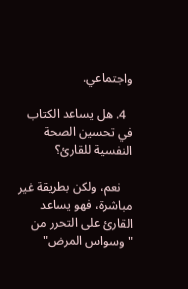واجتماعي.

  4. هل يساعد الكتاب في تحسين الصحة النفسية للقارئ؟

    نعم، ولكن بطريقة غير مباشرة، فهو يساعد القارئ على التحرر من "وسواس المرض"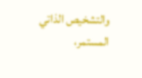والتشخيص الذاتي المستمر،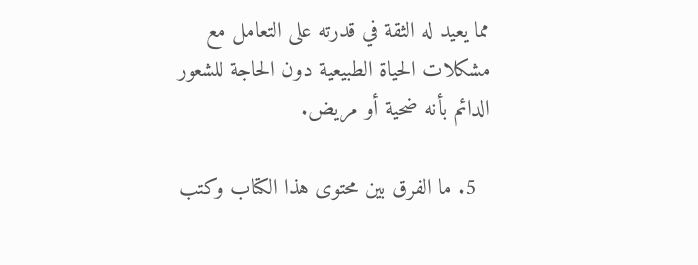مما يعيد له الثقة في قدرته على التعامل مع مشكلات الحياة الطبيعية دون الحاجة للشعور الدائم بأنه ضحية أو مريض.

  5. ما الفرق بين محتوى هذا الكتاب وكتب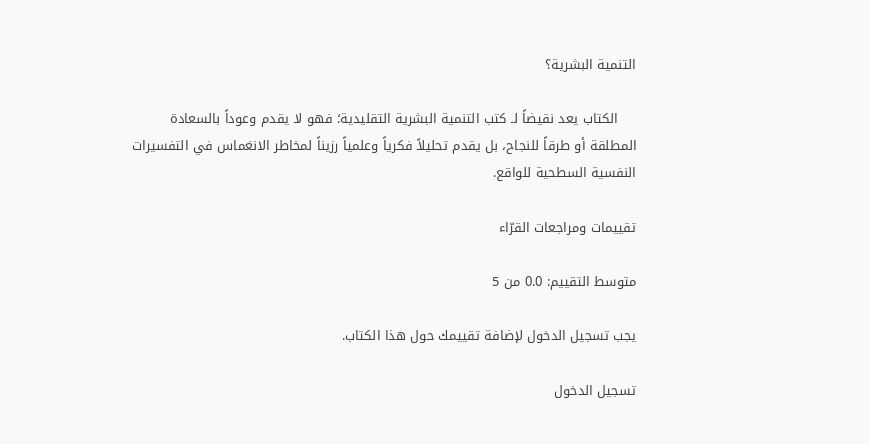التنمية البشرية؟

    الكتاب يعد نقيضاً لـ كتب التنمية البشرية التقليدية؛ فهو لا يقدم وعوداً بالسعادة المطلقة أو طرقاً للنجاح، بل يقدم تحليلاً فكرياً وعلمياً رزيناً لمخاطر الانغماس في التفسيرات النفسية السطحية للواقع.

تقييمات ومراجعات القرّاء

متوسط التقييم: 0.0 من 5

يجب تسجيل الدخول لإضافة تقييمك حول هذا الكتاب.

تسجيل الدخول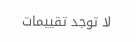لا توجد تقييمات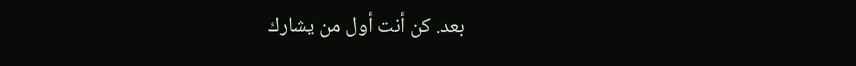بعد. كن أنت أول من يشارك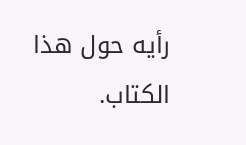رأيه حول هذا الكتاب.